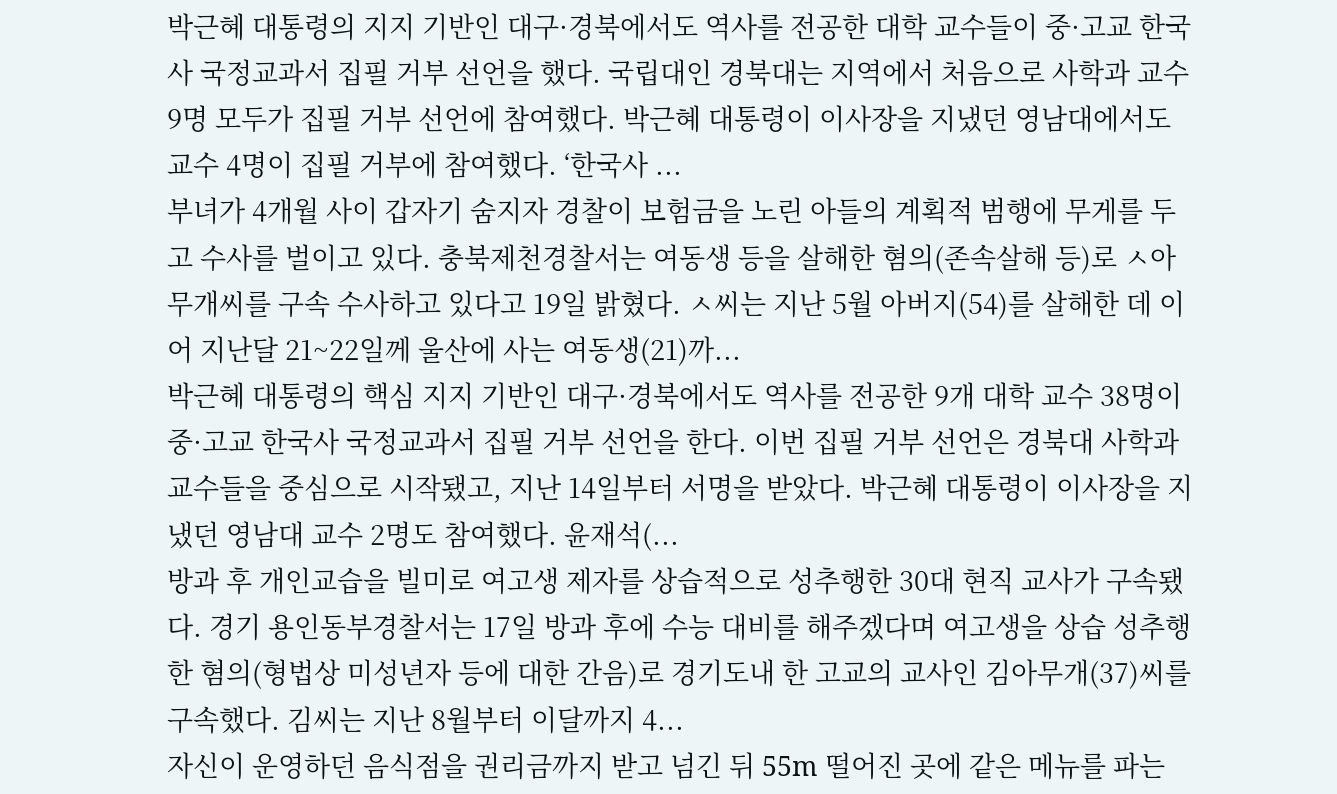박근혜 대통령의 지지 기반인 대구·경북에서도 역사를 전공한 대학 교수들이 중·고교 한국사 국정교과서 집필 거부 선언을 했다. 국립대인 경북대는 지역에서 처음으로 사학과 교수 9명 모두가 집필 거부 선언에 참여했다. 박근혜 대통령이 이사장을 지냈던 영남대에서도 교수 4명이 집필 거부에 참여했다. ‘한국사 ...
부녀가 4개월 사이 갑자기 숨지자 경찰이 보험금을 노린 아들의 계획적 범행에 무게를 두고 수사를 벌이고 있다. 충북제천경찰서는 여동생 등을 살해한 혐의(존속살해 등)로 ㅅ아무개씨를 구속 수사하고 있다고 19일 밝혔다. ㅅ씨는 지난 5월 아버지(54)를 살해한 데 이어 지난달 21~22일께 울산에 사는 여동생(21)까...
박근혜 대통령의 핵심 지지 기반인 대구·경북에서도 역사를 전공한 9개 대학 교수 38명이 중·고교 한국사 국정교과서 집필 거부 선언을 한다. 이번 집필 거부 선언은 경북대 사학과 교수들을 중심으로 시작됐고, 지난 14일부터 서명을 받았다. 박근혜 대통령이 이사장을 지냈던 영남대 교수 2명도 참여했다. 윤재석(...
방과 후 개인교습을 빌미로 여고생 제자를 상습적으로 성추행한 30대 현직 교사가 구속됐다. 경기 용인동부경찰서는 17일 방과 후에 수능 대비를 해주겠다며 여고생을 상습 성추행한 혐의(형법상 미성년자 등에 대한 간음)로 경기도내 한 고교의 교사인 김아무개(37)씨를 구속했다. 김씨는 지난 8월부터 이달까지 4...
자신이 운영하던 음식점을 권리금까지 받고 넘긴 뒤 55m 떨어진 곳에 같은 메뉴를 파는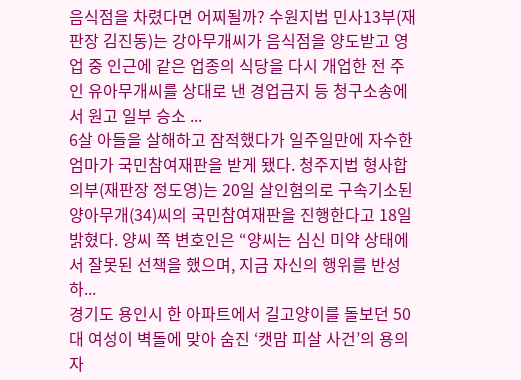음식점을 차렸다면 어찌될까? 수원지법 민사13부(재판장 김진동)는 강아무개씨가 음식점을 양도받고 영업 중 인근에 같은 업종의 식당을 다시 개업한 전 주인 유아무개씨를 상대로 낸 경업금지 등 청구소송에서 원고 일부 승소 ...
6살 아들을 살해하고 잠적했다가 일주일만에 자수한 엄마가 국민참여재판을 받게 됐다. 청주지법 형사합의부(재판장 정도영)는 20일 살인혐의로 구속기소된 양아무개(34)씨의 국민참여재판을 진행한다고 18일 밝혔다. 양씨 쪽 변호인은 “양씨는 심신 미약 상태에서 잘못된 선책을 했으며, 지금 자신의 행위를 반성하...
경기도 용인시 한 아파트에서 길고양이를 돌보던 50대 여성이 벽돌에 맞아 숨진 ‘캣맘 피살 사건’의 용의자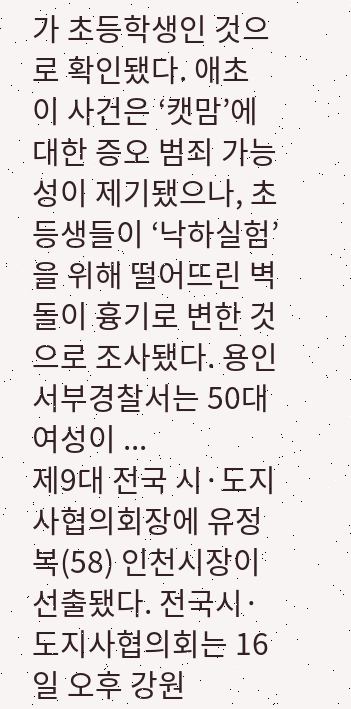가 초등학생인 것으로 확인됐다. 애초 이 사건은 ‘캣맘’에 대한 증오 범죄 가능성이 제기됐으나, 초등생들이 ‘낙하실험’을 위해 떨어뜨린 벽돌이 흉기로 변한 것으로 조사됐다. 용인서부경찰서는 50대 여성이 ...
제9대 전국 시·도지사협의회장에 유정복(58) 인천시장이 선출됐다. 전국시·도지사협의회는 16일 오후 강원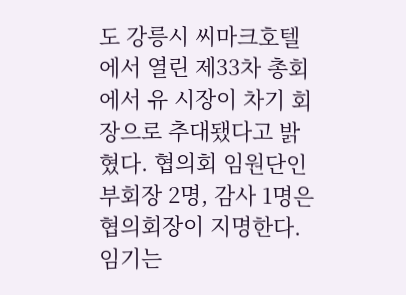도 강릉시 씨마크호텔에서 열린 제33차 총회에서 유 시장이 차기 회장으로 추대됐다고 밝혔다. 협의회 임원단인 부회장 2명, 감사 1명은 협의회장이 지명한다. 임기는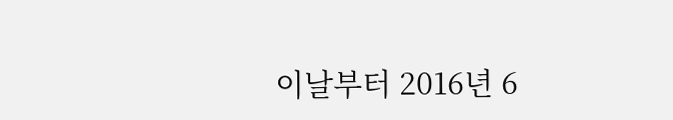이날부터 2016년 6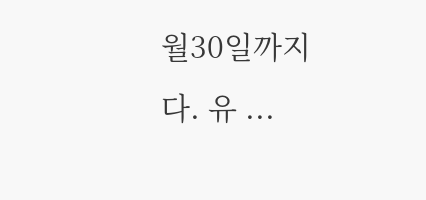월30일까지다. 유 ...